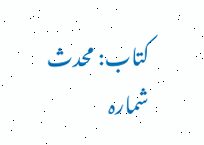کتاب: محدث شمارہ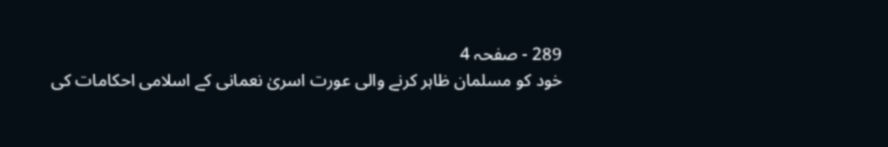289 - صفحہ 4
خود کو مسلمان ظاہر کرنے والی عورت اسریٰ نعمانی کے اسلامی احکامات کی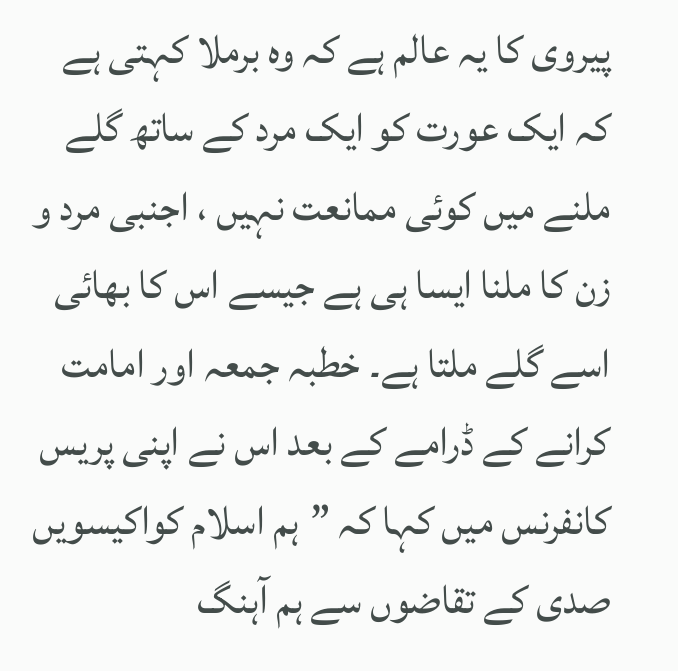پیروی کا یہ عالم ہے کہ وہ برملا کہتی ہے کہ ایک عورت کو ایک مرد کے ساتھ گلے ملنے میں کوئی ممانعت نہیں ، اجنبی مرد و زن کا ملنا ایسا ہی ہے جیسے اس کا بھائی اسے گلے ملتا ہے۔ خطبہ جمعہ اور امامت کرانے کے ڈرامے کے بعد اس نے اپنی پریس کانفرنس میں کہا کہ ”ہم اسلام کواکیسویں صدی کے تقاضوں سے ہم آہنگ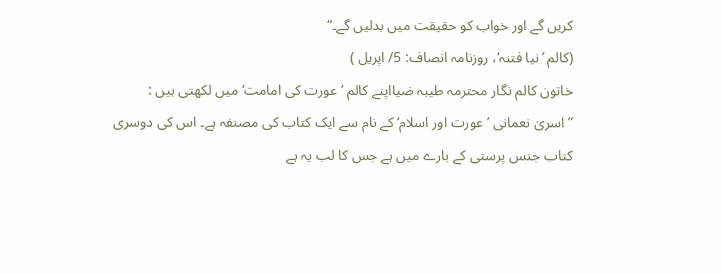کریں گے اور خواب کو حقیقت میں بدلیں گے۔“
(کالم ’نیا فتنہ‘، روزنامہ انصاف: 5/ اپریل )
خاتون کالم نگار محترمہ طیبہ ضیااپنے کالم ’عورت کی امامت‘ میں لکھتی ہیں :
”اسریٰ نعمانی ’عورت اور اسلام‘ کے نام سے ایک کتاب کی مصنفہ ہے۔ اس کی دوسری کتاب جنس پرستی کے بارے میں ہے جس کا لب یہ ہے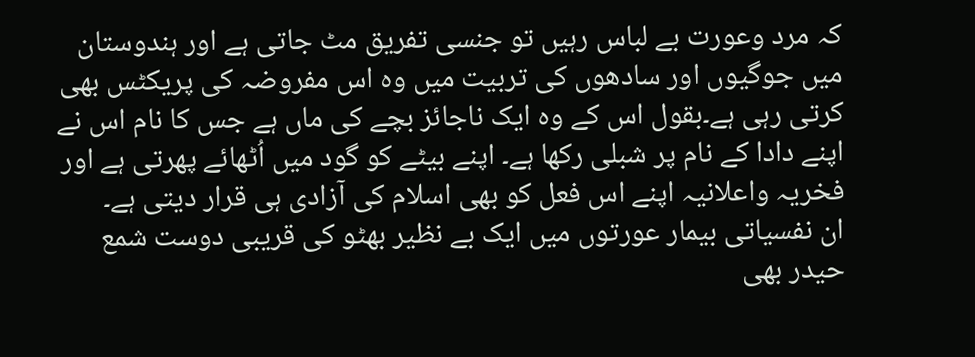کہ مرد وعورت بے لباس رہیں تو جنسی تفریق مٹ جاتی ہے اور ہندوستان میں جوگیوں اور سادھوں کی تربیت میں وہ اس مفروضہ کی پریکٹس بھی کرتی رہی ہے۔بقول اس کے وہ ایک ناجائز بچے کی ماں ہے جس کا نام اس نے اپنے دادا کے نام پر شبلی رکھا ہے۔ اپنے بیٹے کو گود میں اُٹھائے پھرتی ہے اور فخریہ واعلانیہ اپنے اس فعل کو بھی اسلام کی آزادی ہی قرار دیتی ہے۔
ان نفسیاتی بیمار عورتوں میں ایک بے نظیر بھٹو کی قریبی دوست شمع حیدر بھی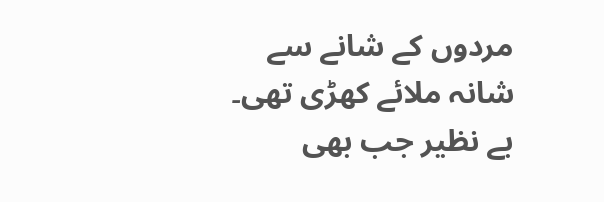مردوں کے شانے سے شانہ ملائے کھڑی تھی۔ بے نظیر جب بھی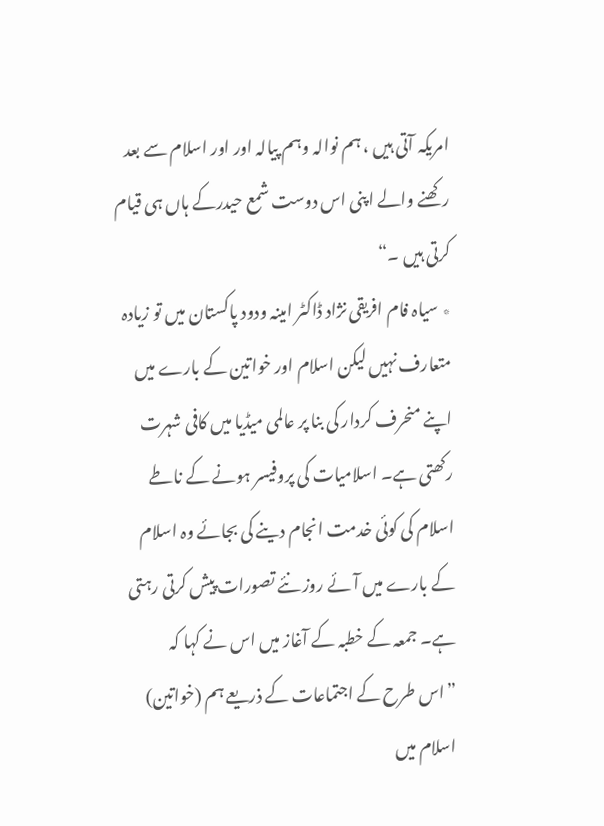امریکہ آتی ہیں ، ہم نوالہ وہم پیالہ اور اور اسلام سے بعد رکھنے والے اپنی اس دوست شمع حیدرکے ہاں ہی قیام کرتی ہیں ۔“
٭ سیاہ فام افریقی نژاد ڈاکٹر امینہ ودود پاکستان میں تو زیادہ متعارف نہیں لیکن اسلام اور خواتین کے بارے میں اپنے منحرف کردار کی بنا پر عالمی میڈیا میں کافی شہرت رکھتی ہے۔ اسلامیات کی پروفیسر ہونے کے ناطے اسلام کی کوئی خدمت انجام دینے کی بجائے وہ اسلام کے بارے میں آئے روز نئے تصورات پیش کرتی رہتی ہے۔ جمعہ کے خطبہ کے آغاز میں اس نے کہا کہ
”اس طرح کے اجتماعات کے ذریعے ہم (خواتین) اسلام میں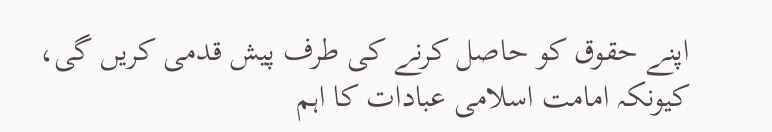اپنے حقوق کو حاصل کرنے کی طرف پیش قدمی کریں گی، کیونکہ امامت اسلامی عبادات کا اہم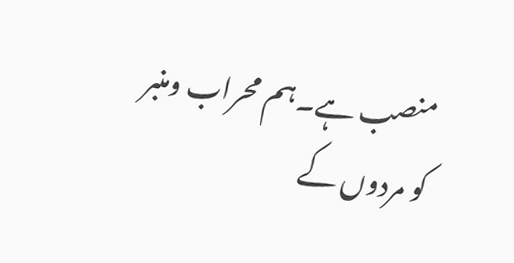منصب ہے۔ہم محراب ومنبر کو مردوں کے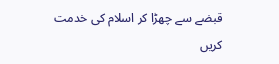قبضے سے چھڑا کر اسلام کی خدمت کریں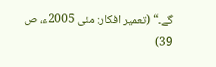گے۔“ (تعمیر افکار: مئی 2005ء، ص 39)